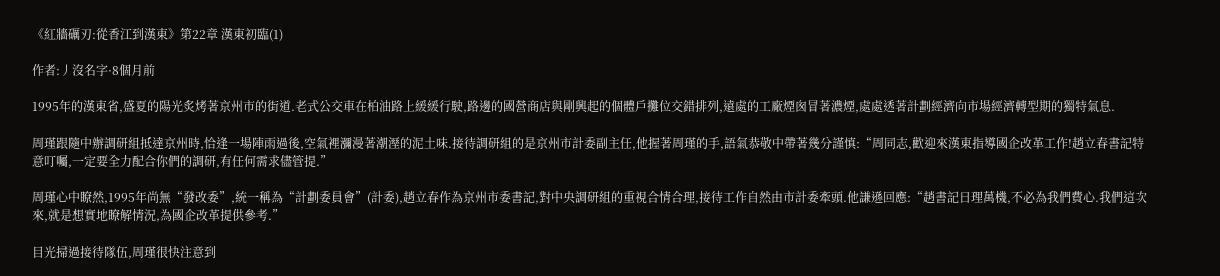《紅牆礪刃:從香江到漢東》第22章 漢東初臨(1)

作者:丿沒名字·8個月前

1995年的漢東省,盛夏的陽光炙烤著京州市的街道.老式公交車在柏油路上緩緩行駛,路邊的國營商店與剛興起的個體戶攤位交錯排列,遠處的工廠煙囪冒著濃煙,處處透著計劃經濟向市場經濟轉型期的獨特氣息.

周瑾跟隨中辦調研組抵達京州時,恰逢一場陣雨過後,空氣裡瀰漫著潮溼的泥土味.接待調研組的是京州市計委副主任,他握著周瑾的手,語氣恭敬中帶著幾分謹慎:“周同志,歡迎來漢東指導國企改革工作!趙立春書記特意叮囑,一定要全力配合你們的調研,有任何需求儘管提.”

周瑾心中瞭然,1995年尚無“發改委”,統一稱為“計劃委員會”(計委),趙立春作為京州市委書記,對中央調研組的重視合情合理,接待工作自然由市計委牽頭.他謙遜回應:“趙書記日理萬機,不必為我們費心.我們這次來,就是想實地瞭解情況,為國企改革提供參考.”

目光掃過接待隊伍,周瑾很快注意到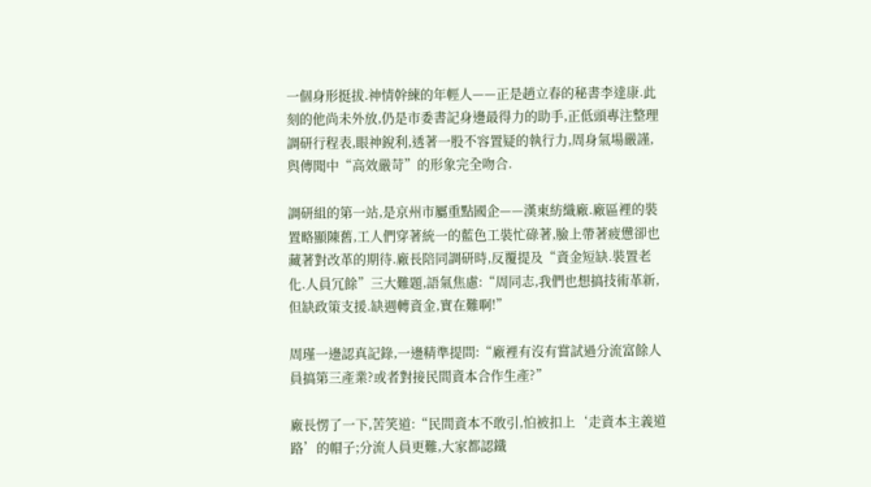一個身形挺拔.神情幹練的年輕人——正是趙立春的秘書李達康.此刻的他尚未外放,仍是市委書記身邊最得力的助手,正低頭專注整理調研行程表,眼神銳利,透著一股不容置疑的執行力,周身氣場嚴謹,與傳聞中“高效嚴苛”的形象完全吻合.

調研組的第一站,是京州市屬重點國企——漢東紡織廠.廠區裡的裝置略顯陳舊,工人們穿著統一的藍色工裝忙碌著,臉上帶著疲憊卻也藏著對改革的期待.廠長陪同調研時,反覆提及“資金短缺.裝置老化.人員冗餘”三大難題,語氣焦慮:“周同志,我們也想搞技術革新,但缺政策支援.缺週轉資金,實在難啊!”

周瑾一邊認真記錄,一邊精準提問:“廠裡有沒有嘗試過分流富餘人員搞第三產業?或者對接民間資本合作生產?”

廠長愣了一下,苦笑道:“民間資本不敢引,怕被扣上‘走資本主義道路’的帽子;分流人員更難,大家都認鐵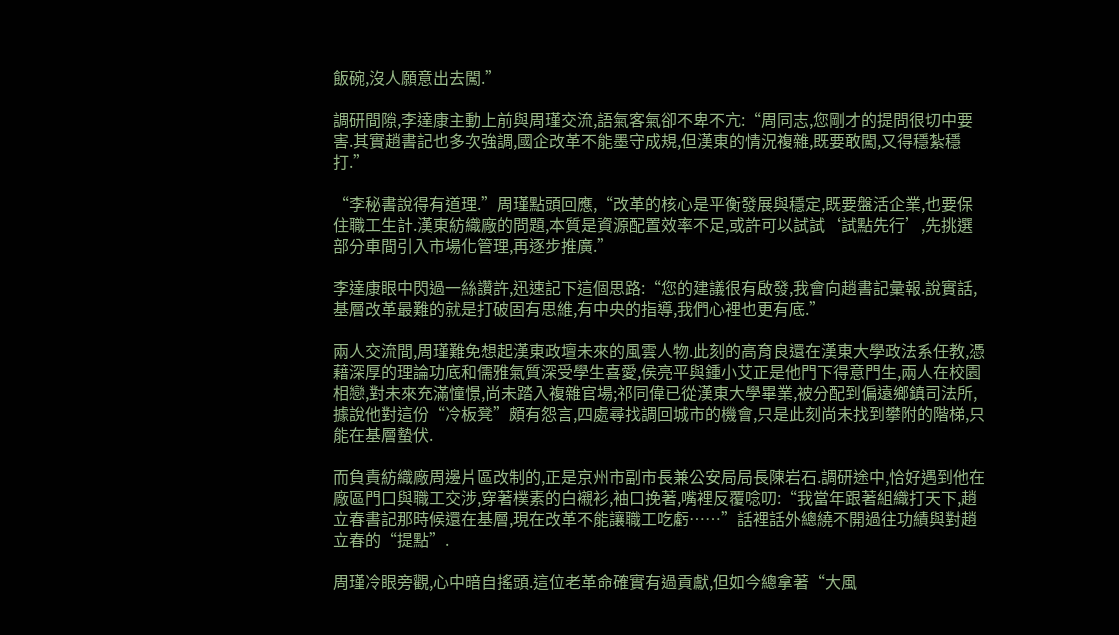飯碗,沒人願意出去闖.”

調研間隙,李達康主動上前與周瑾交流,語氣客氣卻不卑不亢:“周同志,您剛才的提問很切中要害.其實趙書記也多次強調,國企改革不能墨守成規,但漢東的情況複雜,既要敢闖,又得穩紮穩打.”

“李秘書說得有道理.”周瑾點頭回應,“改革的核心是平衡發展與穩定,既要盤活企業,也要保住職工生計.漢東紡織廠的問題,本質是資源配置效率不足,或許可以試試‘試點先行’,先挑選部分車間引入市場化管理,再逐步推廣.”

李達康眼中閃過一絲讚許,迅速記下這個思路:“您的建議很有啟發,我會向趙書記彙報.說實話,基層改革最難的就是打破固有思維,有中央的指導,我們心裡也更有底.”

兩人交流間,周瑾難免想起漢東政壇未來的風雲人物.此刻的高育良還在漢東大學政法系任教,憑藉深厚的理論功底和儒雅氣質深受學生喜愛,侯亮平與鍾小艾正是他門下得意門生,兩人在校園相戀,對未來充滿憧憬,尚未踏入複雜官場;祁同偉已從漢東大學畢業,被分配到偏遠鄉鎮司法所,據說他對這份“冷板凳”頗有怨言,四處尋找調回城市的機會,只是此刻尚未找到攀附的階梯,只能在基層蟄伏.

而負責紡織廠周邊片區改制的,正是京州市副市長兼公安局局長陳岩石.調研途中,恰好遇到他在廠區門口與職工交涉,穿著樸素的白襯衫,袖口挽著,嘴裡反覆唸叨:“我當年跟著組織打天下,趙立春書記那時候還在基層,現在改革不能讓職工吃虧……”話裡話外總繞不開過往功績與對趙立春的“提點”.

周瑾冷眼旁觀,心中暗自搖頭.這位老革命確實有過貢獻,但如今總拿著“大風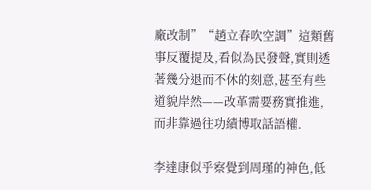廠改制”“趙立春吹空調”這類舊事反覆提及,看似為民發聲,實則透著幾分退而不休的刻意,甚至有些道貌岸然——改革需要務實推進,而非靠過往功績博取話語權.

李達康似乎察覺到周瑾的神色,低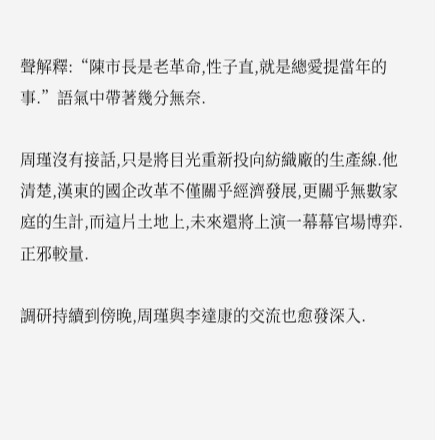聲解釋:“陳市長是老革命,性子直,就是總愛提當年的事.”語氣中帶著幾分無奈.

周瑾沒有接話,只是將目光重新投向紡織廠的生產線.他清楚,漢東的國企改革不僅關乎經濟發展,更關乎無數家庭的生計,而這片土地上,未來還將上演一幕幕官場博弈.正邪較量.

調研持續到傍晚,周瑾與李達康的交流也愈發深入.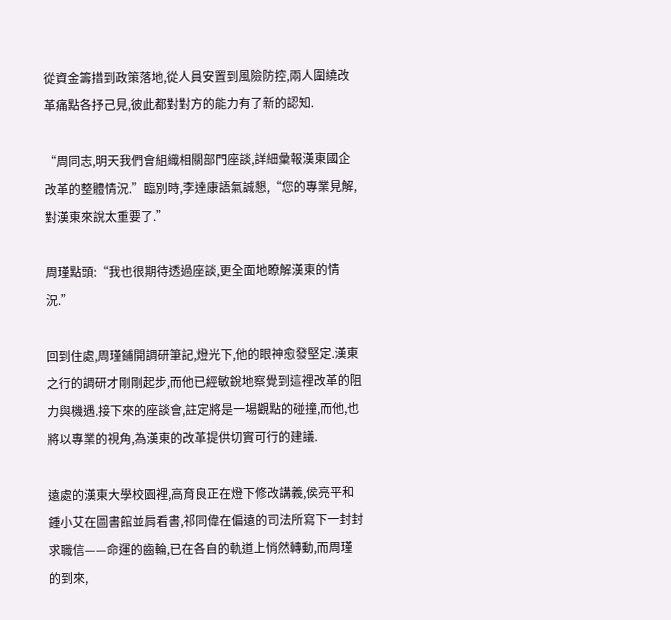從資金籌措到政策落地,從人員安置到風險防控,兩人圍繞改革痛點各抒己見,彼此都對對方的能力有了新的認知.

“周同志,明天我們會組織相關部門座談,詳細彙報漢東國企改革的整體情況.”臨別時,李達康語氣誠懇,“您的專業見解,對漢東來說太重要了.”

周瑾點頭:“我也很期待透過座談,更全面地瞭解漢東的情況.”

回到住處,周瑾鋪開調研筆記,燈光下,他的眼神愈發堅定.漢東之行的調研才剛剛起步,而他已經敏銳地察覺到這裡改革的阻力與機遇.接下來的座談會,註定將是一場觀點的碰撞,而他,也將以專業的視角,為漢東的改革提供切實可行的建議.

遠處的漢東大學校園裡,高育良正在燈下修改講義,侯亮平和鍾小艾在圖書館並肩看書,祁同偉在偏遠的司法所寫下一封封求職信——命運的齒輪,已在各自的軌道上悄然轉動,而周瑾的到來,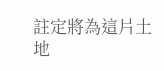註定將為這片土地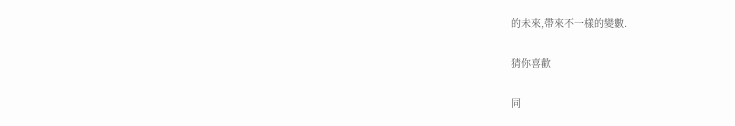的未來,帶來不一樣的變數.

猜你喜歡

同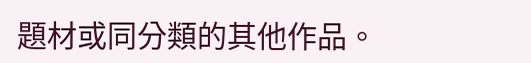題材或同分類的其他作品。